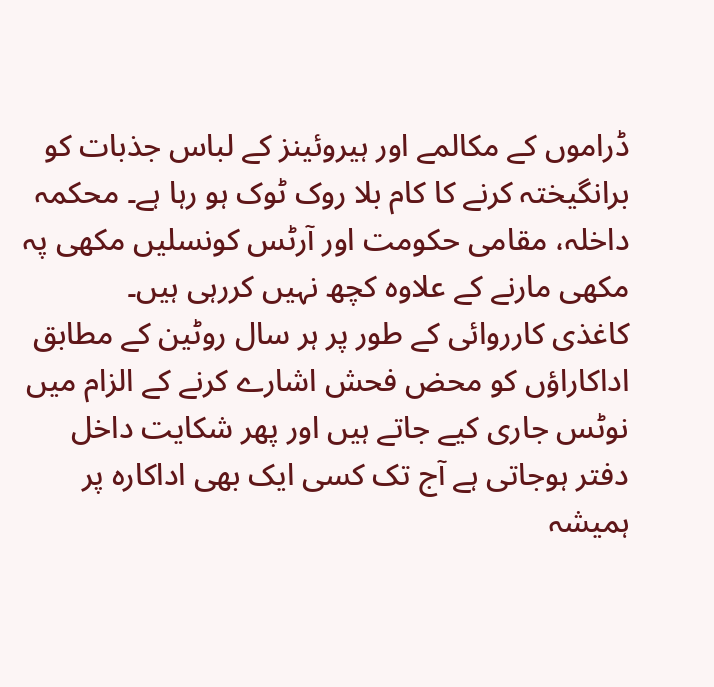ڈراموں کے مکالمے اور ہیروئینز کے لباس جذبات کو برانگیختہ کرنے کا کام بلا روک ٹوک ہو رہا ہے۔ محکمہ داخلہ، مقامی حکومت اور آرٹس کونسلیں مکھی پہ مکھی مارنے کے علاوہ کچھ نہیں کررہی ہیں۔
کاغذی کارروائی کے طور پر ہر سال روٹین کے مطابق اداکاراؤں کو محض فحش اشارے کرنے کے الزام میں نوٹس جاری کیے جاتے ہیں اور پھر شکایت داخل دفتر ہوجاتی ہے آج تک کسی ایک بھی اداکارہ پر ہمیشہ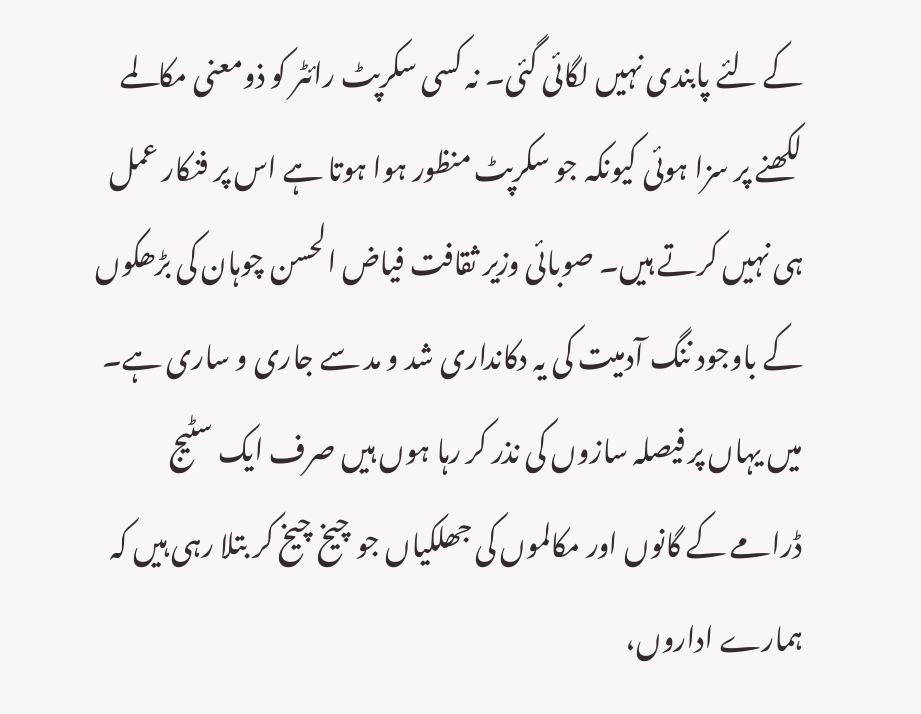کے لئے پابندی نہیں لگائی گئی۔ نہ کسی سکرپٹ رائٹر کو ذومعنی مکالمے لکھنے پر سزا ہوئی کیونکہ جو سکرپٹ منظور ہوا ہوتا ہے اس پر فنکار عمل ہی نہیں کرتے ہیں۔ صوبائی وزیر ثقافت فیاض الحسن چوہان کی بڑھکوں کے باوجود ننگ آدمیت کی یہ دکانداری شد و مد سے جاری و ساری ہے۔ میں یہاں پر فیصلہ سازوں کی نذر کر رہا ہوں ہیں صرف ایک سٹیج ڈرامے کے گانوں اور مکالموں کی جھلکیاں جو چیخ چیخ کر بتلا رہی ہیں کہ ہمارے اداروں،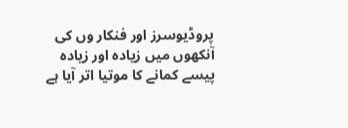پروڈیوسرز اور فنکار وں کی آنکھوں میں زیادہ اور زیادہ پیسے کمانے کا موتیا اتر آیا ہے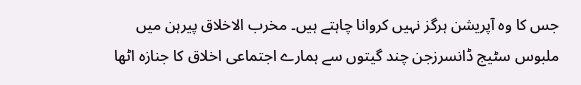جس کا وہ آپریشن ہرگز نہیں کروانا چاہتے ہیں۔ مخرب الاخلاق پیرہن میں ملبوس سٹیج ڈانسرزجن چند گیتوں سے ہمارے اجتماعی اخلاق کا جنازہ اٹھا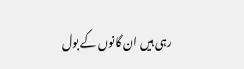رہی ہیں ان گانوں کے بول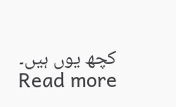کچھ یوں ہیں۔
Read more